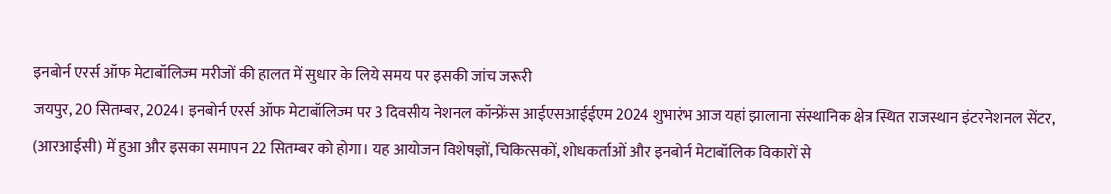इनबोर्न एरर्स ऑफ मेटाबॉलिज्म मरीजों की हालत में सुधार के लिये समय पर इसकी जांच जरूरी
जयपुर, 20 सितम्बर, 2024। इनबोर्न एरर्स ऑफ मेटाबॉलिज्म पर 3 दिवसीय नेशनल कॉन्फ्रेंस आईएसआईईएम 2024 शुभारंभ आज यहां झालाना संस्थानिक क्षेत्र स्थित राजस्थान इंटरनेशनल सेंटर, (आरआईसी) में हुआ और इसका समापन 22 सितम्बर को होगा। यह आयोजन विशेषज्ञों, चिकित्सकों, शोधकर्ताओं और इनबोर्न मेटाबॉलिक विकारों से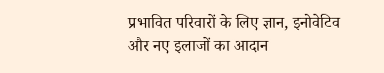प्रभावित परिवारों के लिए ज्ञान, इनोवेटिव और नए इलाजों का आदान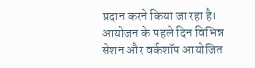प्रदान करने किया जा रहा है। आयोजन के पहले दिन विभिन्न सेशन और वर्कशॉप आयोजित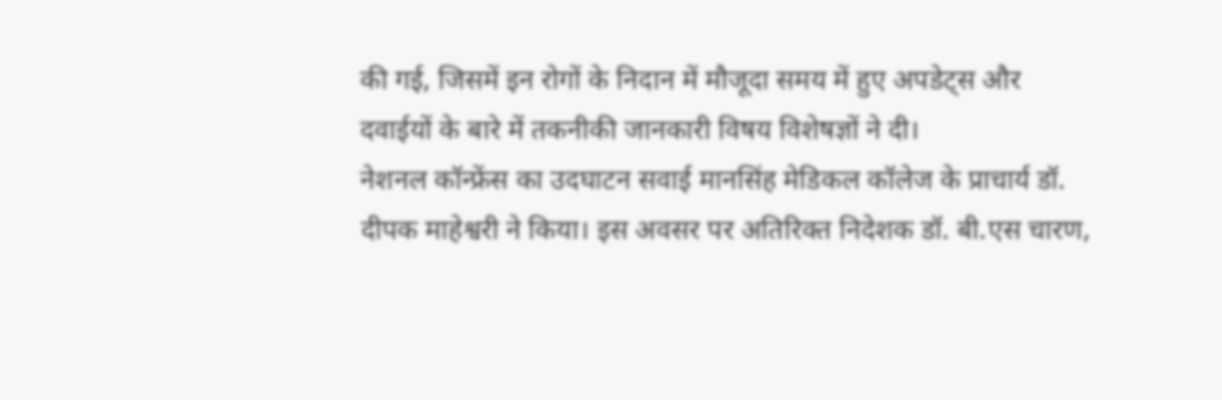की गई, जिसमें इन रोगों के निदान में मौजूदा समय में हुए अपडेट्स और दवाईयों के बारे में तकनीकी जानकारी विषय विशेषज्ञों ने दी।
नेशनल कॉन्फ्रेंस का उदघाटन सवाई मानसिंह मेडिकल कॉलेज के प्राचार्य डॉ. दीपक माहेश्वरी ने किया। इस अवसर पर अतिरिक्त निदेशक डॉ. बी.एस चारण,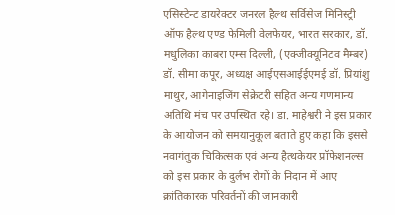एसिस्टेन्ट डायरेक्टर जनरल हैल्थ सर्विसेज मिनिस्ट्री ऑफ हैल्थ एण्ड फेमिली वेलफेयर, भारत सरकार, डॉ. मधुलिका काबरा एम्स दिल्ली, (एक्जीक्यूनिटव मैम्बर) डॉ. सीमा कपूर, अध्यक्ष आईएसआईईएमई डॉ. प्रियांशु माथुर, आगेनाइजिंग सेक्रेटरी सहित अन्य गणमान्य अतिथि मंच पर उपस्थित रहे। डा. माहेश्वरी ने इस प्रकार के आयोजन को समयानुकूल बताते हुए कहा कि इससे नवागंतुक चिकित्सक एवं अन्य हैत्थकेयर प्रॉफेशनल्स को इस प्रकार के दुर्लभ रोगों के निदान में आए क्रांतिकारक परिवर्तनों की जानकारी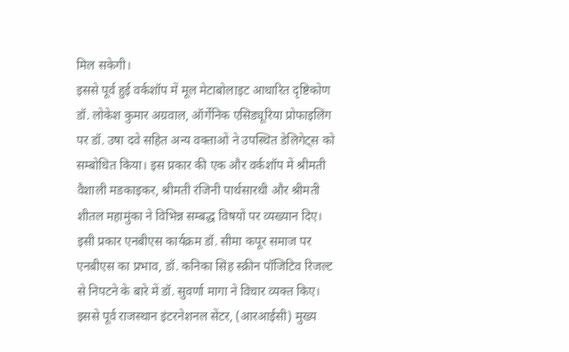मिल सकेगी।
इससे पूर्व हुई वर्कशॉप में मूल मेटाबोलाइट आधारित दृष्टिकोण डॉ. लोकेश कुमार अग्रवाल, ऑर्गेनिक एसिड्यूरिया प्रोफाइलिंग पर डॉ. उषा दवे सहित अन्य वक्ताओं ने उपस्थित डेलिगेट्स को सम्बोधित किया। इस प्रकार की एक और वर्कशॉप में श्रीमती वैशाली मडकाइकर, श्रीमती रंजिनी पार्थसारथी और श्रीमती शीतल महामुंका ने विभिन्न सम्बद्ध विषयों पर व्यख्यान दिए। इसी प्रकार एनबीएस कार्यक्रम डॉ. सीमा कपूर समाज पर एनबीएस का प्रभाव, डॉ. कनिका सिंह स्क्रीन पॉजिटिव रिजल्ट से निपटने के बारे में डॉ. सुवर्णा मागा ने विचार व्यक्त किए।
इससे पूर्व राजस्थान इंटरनेशनल सेंटर, (आरआईसी) मुख्य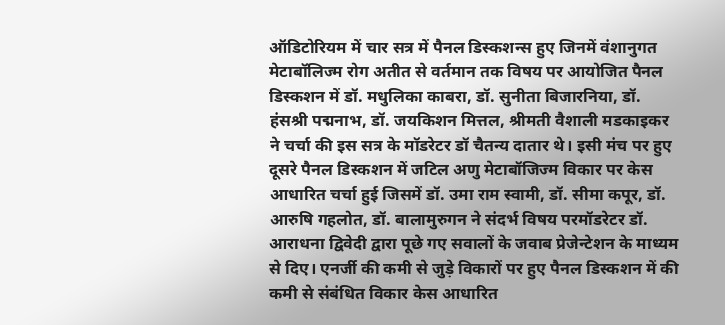ऑडिटोरियम में चार सत्र में पैनल डिस्कशन्स हुए जिनमें वंशानुगत मेटाबॉलिज्म रोग अतीत से वर्तमान तक विषय पर आयोजित पैनल डिस्कशन में डॉ. मधुलिका काबरा, डॉ. सुनीता बिजारनिया, डॉ. हंसश्री पद्मनाभ, डॉ. जयकिशन मित्तल, श्रीमती वैशाली मडकाइकर ने चर्चा की इस सत्र के मॉडरेटर डॉ चैतन्य दातार थे। इसी मंच पर हुए दूसरे पैनल डिस्कशन में जटिल अणु मेटाबॉजिज्म विकार पर केस आधारित चर्चा हुई जिसमें डॉ. उमा राम स्वामी, डॉ. सीमा कपूर, डॉ. आरुषि गहलोत, डॉ. बालामुरुगन ने संदर्भ विषय परमॉडरेटर डॉ. आराधना द्विवेदी द्वारा पूछे गए सवालों के जवाब प्रेजेन्टेशन के माध्यम से दिए। एनर्जी की कमी से जुड़े विकारों पर हुए पैनल डिस्कशन में की कमी से संबंधित विकार केस आधारित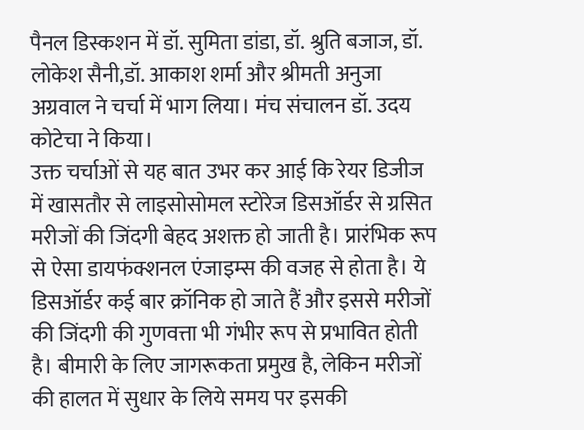पैनल डिस्कशन में डॉ. सुमिता डांडा, डॉ. श्रुति बजाज, डॉ. लोकेश सैनी,डॉ. आकाश शर्मा और श्रीमती अनुजा अग्रवाल ने चर्चा में भाग लिया। मंच संचालन डॉ. उदय कोटेचा ने किया।
उक्त चर्चाओं से यह बात उभर कर आई कि रेयर डिजीज में खासतौर से लाइसोसोमल स्टोरेज डिसऑर्डर से ग्रसित मरीजों की जिंदगी बेहद अशक्त हो जाती है। प्रारंभिक रूप से ऐसा डायफंक्शनल एंजाइम्स की वजह से होता है। ये डिसऑर्डर कई बार क्रॉनिक हो जाते हैं और इससे मरीजों की जिंदगी की गुणवत्ता भी गंभीर रूप से प्रभावित होती है। बीमारी के लिए जागरूकता प्रमुख है, लेकिन मरीजों की हालत में सुधार के लिये समय पर इसकी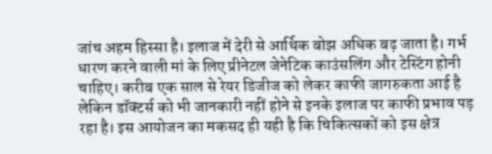जांच अहम हिस्सा है। इलाज में देरी से आर्थिक बोझ अधिक बढ़ जाता है। गर्भ धारण करने वाली मां के लिए प्रीनेटल जेनेटिक काउंसलिंग और टेस्टिंग होनी चाहिए। करीब एक साल से रेयर डिजीज को लेकर काफी जागरुकता आई है लेकिन डॉक्टर्स को भी जानकारी नहीं होने से इनके इलाज पर काफी प्रभाव पड़ रहा है। इस आयोजन का मकसद ही यही है कि चिकित्सकों को इस क्षेत्र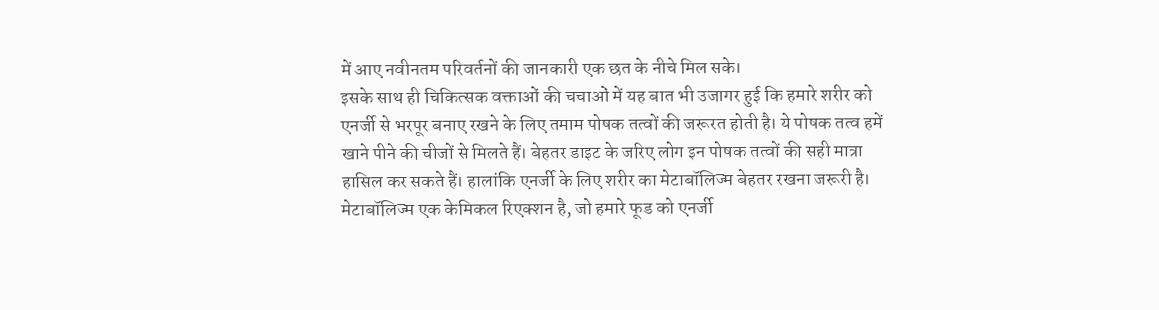में आए नवीनतम परिवर्तनों की जानकारी एक छत के नीचे मिल सके।
इसके साथ ही चिकित्सक वक्ताओं की चचाओं में यह बात भी उजागर हुई कि हमारे शरीर को एनर्जी से भरपूर बनाए रखने के लिए तमाम पोषक तत्वों की जरूरत होती है। ये पोषक तत्व हमें खाने पीने की चीजों से मिलते हैं। बेहतर डाइट के जरिए लोग इन पोषक तत्वों की सही मात्रा हासिल कर सकते हैं। हालांकि एनर्जी के लिए शरीर का मेटाबॉलिज्म बेहतर रखना जरूरी है। मेटाबॉलिज्म एक केमिकल रिएक्शन है, जो हमारे फूड को एनर्जी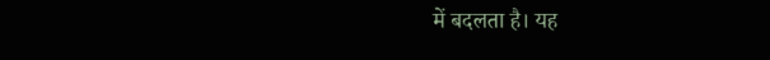में बदलता है। यह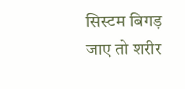सिस्टम बिगड़ जाए तो शरीर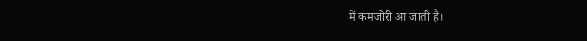में कमजोरी आ जाती है।